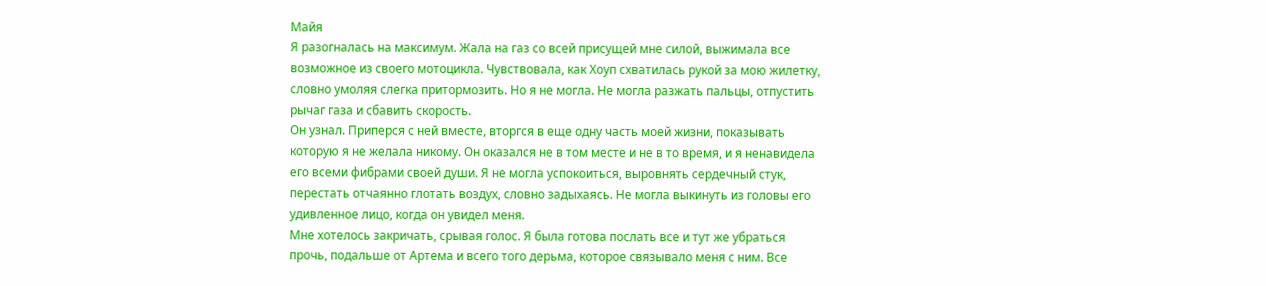Майя
Я разогналась на максимум. Жала на газ со всей присущей мне силой, выжимала все возможное из своего мотоцикла. Чувствовала, как Хоуп схватилась рукой за мою жилетку, словно умоляя слегка притормозить. Но я не могла. Не могла разжать пальцы, отпустить рычаг газа и сбавить скорость.
Он узнал. Приперся с ней вместе, вторгся в еще одну часть моей жизни, показывать которую я не желала никому. Он оказался не в том месте и не в то время, и я ненавидела его всеми фибрами своей души. Я не могла успокоиться, выровнять сердечный стук, перестать отчаянно глотать воздух, словно задыхаясь. Не могла выкинуть из головы его удивленное лицо, когда он увидел меня.
Мне хотелось закричать, срывая голос. Я была готова послать все и тут же убраться прочь, подальше от Артема и всего того дерьма, которое связывало меня с ним. Все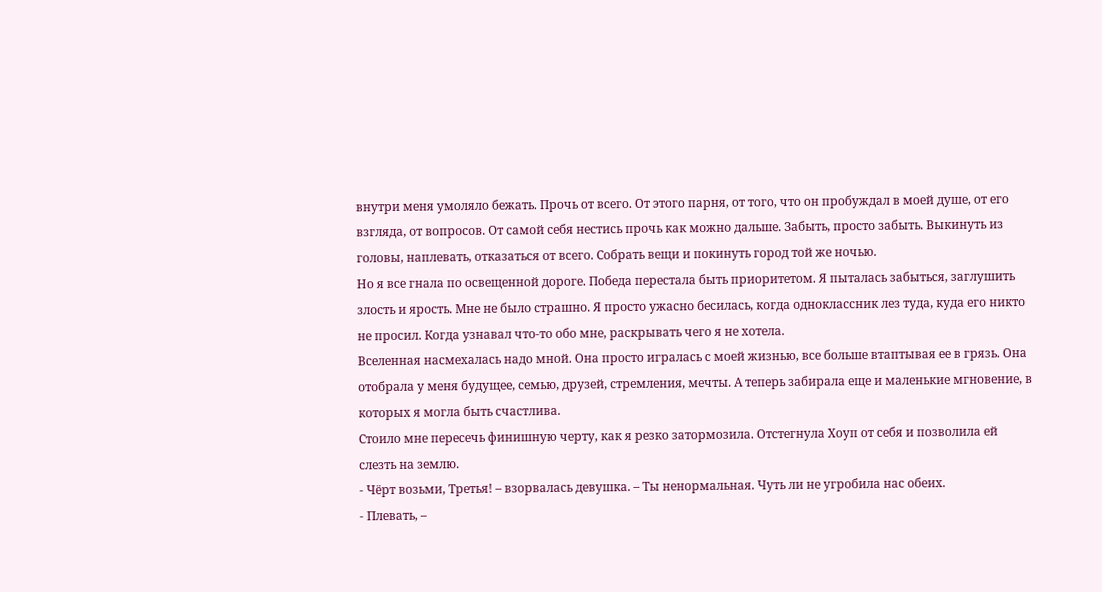внутри меня умоляло бежать. Прочь от всего. От этого парня, от того, что он пробуждал в моей душе, от его взгляда, от вопросов. От самой себя нестись прочь как можно дальше. Забыть, просто забыть. Выкинуть из головы, наплевать, отказаться от всего. Собрать вещи и покинуть город той же ночью.
Но я все гнала по освещенной дороге. Победа перестала быть приоритетом. Я пыталась забыться, заглушить злость и ярость. Мне не было страшно. Я просто ужасно бесилась, когда одноклассник лез туда, куда его никто не просил. Когда узнавал что-то обо мне, раскрывать чего я не хотела.
Вселенная насмехалась надо мной. Она просто игралась с моей жизнью, все больше втаптывая ее в грязь. Она отобрала у меня будущее, семью, друзей, стремления, мечты. А теперь забирала еще и маленькие мгновение, в которых я могла быть счастлива.
Стоило мне пересечь финишную черту, как я резко затормозила. Отстегнула Хоуп от себя и позволила ей слезть на землю.
- Чёрт возьми, Третья! – взорвалась девушка. – Ты ненормальная. Чуть ли не угробила нас обеих.
- Плевать, –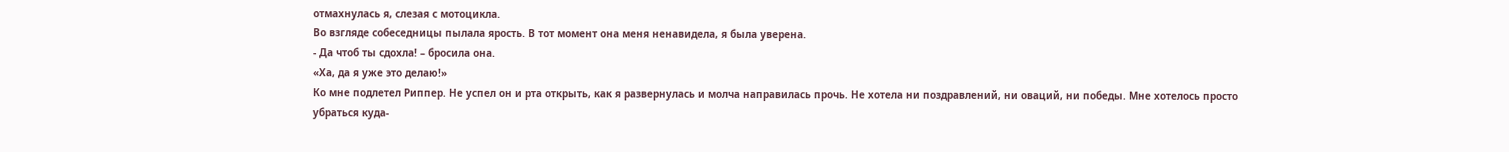отмахнулась я, слезая с мотоцикла.
Во взгляде собеседницы пылала ярость. В тот момент она меня ненавидела, я была уверена.
- Да чтоб ты сдохла! – бросила она.
«Ха, да я уже это делаю!»
Ко мне подлетел Риппер. Не успел он и рта открыть, как я развернулась и молча направилась прочь. Не хотела ни поздравлений, ни оваций, ни победы. Мне хотелось просто убраться куда-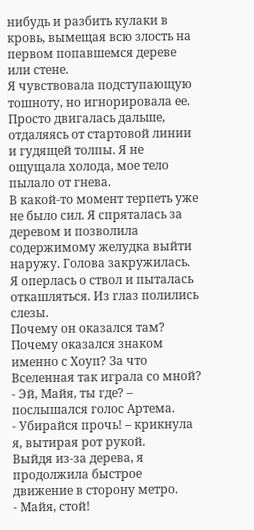нибудь и разбить кулаки в кровь, вымещая всю злость на первом попавшемся дереве или стене.
Я чувствовала подступающую тошноту, но игнорировала ее. Просто двигалась дальше, отдаляясь от стартовой линии и гудящей толпы. Я не ощущала холода, мое тело пылало от гнева.
В какой-то момент терпеть уже не было сил. Я спряталась за деревом и позволила содержимому желудка выйти наружу. Голова закружилась. Я оперлась о ствол и пыталась откашляться. Из глаз полились слезы.
Почему он оказался там? Почему оказался знаком именно с Хоуп? За что Вселенная так играла со мной?
- Эй, Майя, ты где? – послышался голос Артема.
- Убирайся прочь! – крикнула я, вытирая рот рукой.
Выйдя из-за дерева, я продолжила быстрое движение в сторону метро.
- Майя, стой!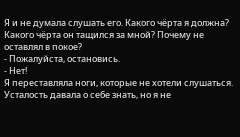Я и не думала слушать его. Какого чёрта я должна? Какого чёрта он тащился за мной? Почему не оставлял в покое?
- Пожалуйста, остановись.
- Нет!
Я переставляла ноги, которые не хотели слушаться. Усталость давала о себе знать, но я не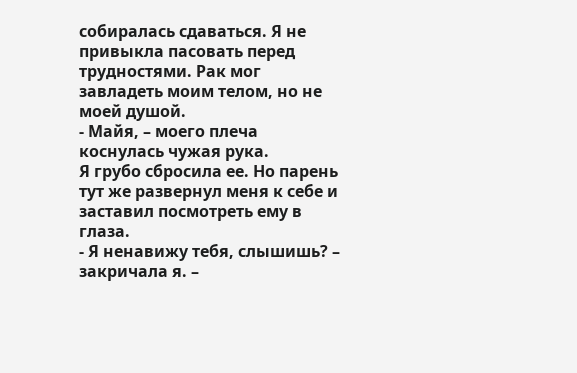собиралась сдаваться. Я не привыкла пасовать перед трудностями. Рак мог завладеть моим телом, но не моей душой.
- Майя, – моего плеча коснулась чужая рука.
Я грубо сбросила ее. Но парень тут же развернул меня к себе и заставил посмотреть ему в глаза.
- Я ненавижу тебя, слышишь? – закричала я. –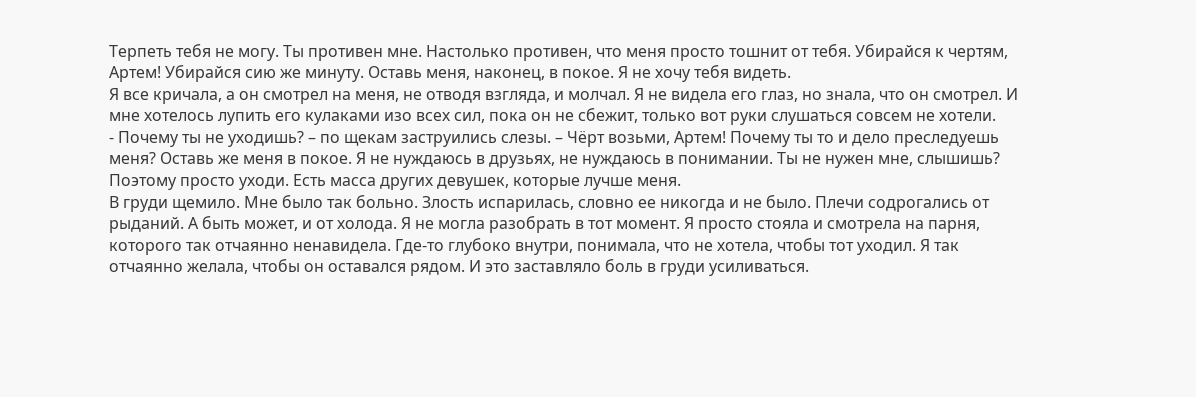Терпеть тебя не могу. Ты противен мне. Настолько противен, что меня просто тошнит от тебя. Убирайся к чертям, Артем! Убирайся сию же минуту. Оставь меня, наконец, в покое. Я не хочу тебя видеть.
Я все кричала, а он смотрел на меня, не отводя взгляда, и молчал. Я не видела его глаз, но знала, что он смотрел. И мне хотелось лупить его кулаками изо всех сил, пока он не сбежит, только вот руки слушаться совсем не хотели.
- Почему ты не уходишь? – по щекам заструились слезы. – Чёрт возьми, Артем! Почему ты то и дело преследуешь меня? Оставь же меня в покое. Я не нуждаюсь в друзьях, не нуждаюсь в понимании. Ты не нужен мне, слышишь? Поэтому просто уходи. Есть масса других девушек, которые лучше меня.
В груди щемило. Мне было так больно. Злость испарилась, словно ее никогда и не было. Плечи содрогались от рыданий. А быть может, и от холода. Я не могла разобрать в тот момент. Я просто стояла и смотрела на парня, которого так отчаянно ненавидела. Где-то глубоко внутри, понимала, что не хотела, чтобы тот уходил. Я так отчаянно желала, чтобы он оставался рядом. И это заставляло боль в груди усиливаться.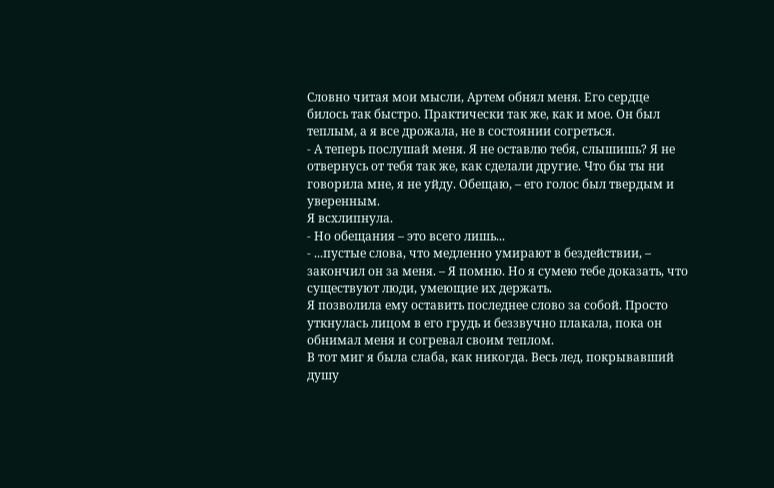Словно читая мои мысли, Артем обнял меня. Его сердце билось так быстро. Практически так же, как и мое. Он был теплым, а я все дрожала, не в состоянии согреться.
- А теперь послушай меня. Я не оставлю тебя, слышишь? Я не отвернусь от тебя так же, как сделали другие. Что бы ты ни говорила мне, я не уйду. Обещаю, – его голос был твердым и уверенным.
Я всхлипнула.
- Но обещания – это всего лишь...
- ...пустые слова, что медленно умирают в бездействии, – закончил он за меня. – Я помню. Но я сумею тебе доказать, что существуют люди, умеющие их держать.
Я позволила ему оставить последнее слово за собой. Просто уткнулась лицом в его грудь и беззвучно плакала, пока он обнимал меня и согревал своим теплом.
В тот миг я была слаба, как никогда. Весь лед, покрывавший душу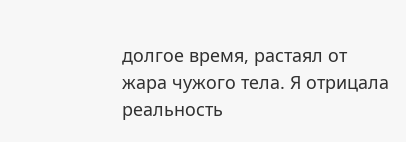долгое время, растаял от жара чужого тела. Я отрицала реальность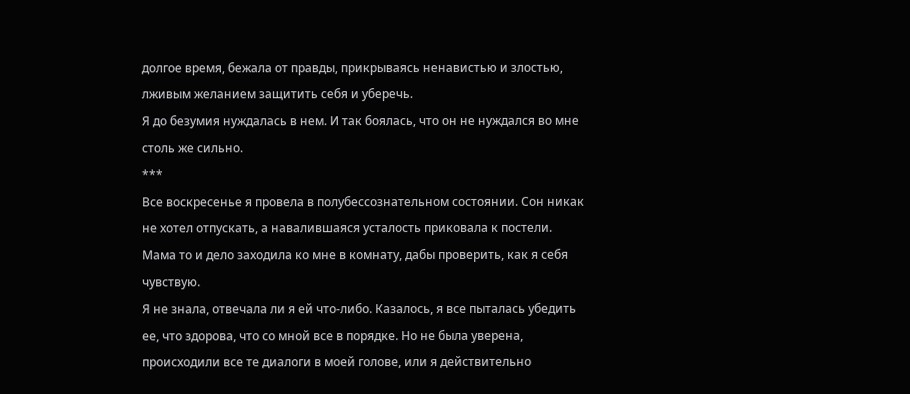долгое время, бежала от правды, прикрываясь ненавистью и злостью, лживым желанием защитить себя и уберечь.
Я до безумия нуждалась в нем. И так боялась, что он не нуждался во мне столь же сильно.
***
Все воскресенье я провела в полубессознательном состоянии. Сон никак не хотел отпускать, а навалившаяся усталость приковала к постели. Мама то и дело заходила ко мне в комнату, дабы проверить, как я себя чувствую.
Я не знала, отвечала ли я ей что-либо. Казалось, я все пыталась убедить ее, что здорова, что со мной все в порядке. Но не была уверена, происходили все те диалоги в моей голове, или я действительно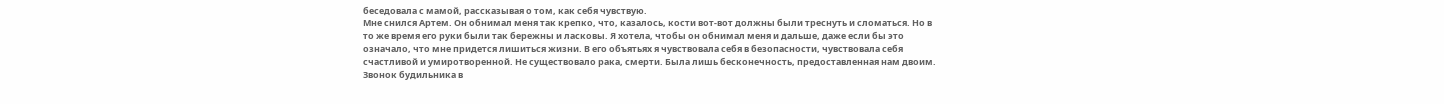беседовала с мамой, рассказывая о том, как себя чувствую.
Мне снился Артем. Он обнимал меня так крепко, что, казалось, кости вот-вот должны были треснуть и сломаться. Но в то же время его руки были так бережны и ласковы. Я хотела, чтобы он обнимал меня и дальше, даже если бы это означало, что мне придется лишиться жизни. В его объятьях я чувствовала себя в безопасности, чувствовала себя счастливой и умиротворенной. Не существовало рака, смерти. Была лишь бесконечность, предоставленная нам двоим.
Звонок будильника в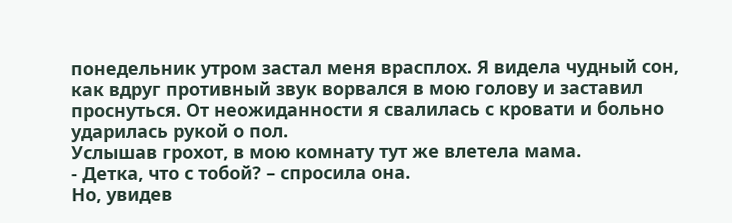понедельник утром застал меня врасплох. Я видела чудный сон, как вдруг противный звук ворвался в мою голову и заставил проснуться. От неожиданности я свалилась с кровати и больно ударилась рукой о пол.
Услышав грохот, в мою комнату тут же влетела мама.
- Детка, что с тобой? – спросила она.
Но, увидев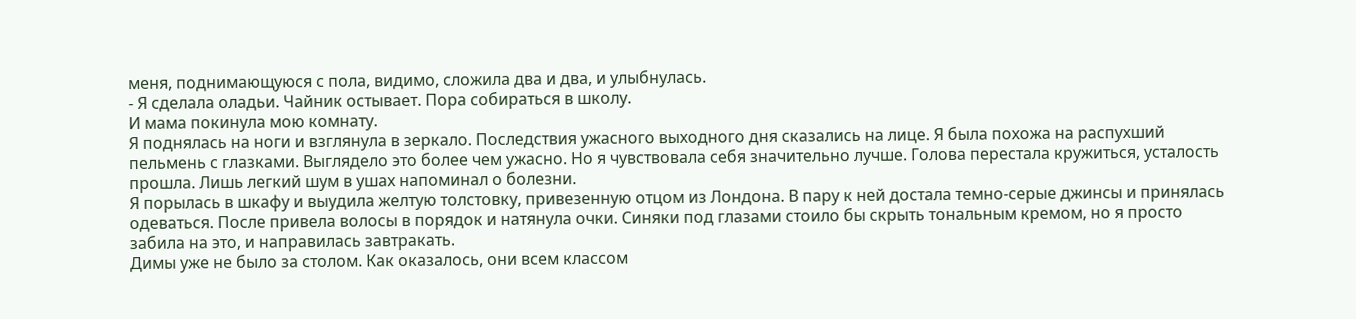меня, поднимающуюся с пола, видимо, сложила два и два, и улыбнулась.
- Я сделала оладьи. Чайник остывает. Пора собираться в школу.
И мама покинула мою комнату.
Я поднялась на ноги и взглянула в зеркало. Последствия ужасного выходного дня сказались на лице. Я была похожа на распухший пельмень с глазками. Выглядело это более чем ужасно. Но я чувствовала себя значительно лучше. Голова перестала кружиться, усталость прошла. Лишь легкий шум в ушах напоминал о болезни.
Я порылась в шкафу и выудила желтую толстовку, привезенную отцом из Лондона. В пару к ней достала темно-серые джинсы и принялась одеваться. После привела волосы в порядок и натянула очки. Синяки под глазами стоило бы скрыть тональным кремом, но я просто забила на это, и направилась завтракать.
Димы уже не было за столом. Как оказалось, они всем классом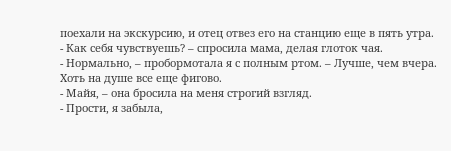поехали на экскурсию, и отец отвез его на станцию еще в пять утра.
- Как себя чувствуешь? – спросила мама, делая глоток чая.
- Нормально, – пробормотала я с полным ртом. – Лучше, чем вчера. Хоть на душе все еще фигово.
- Майя, – она бросила на меня строгий взгляд.
- Прости, я забыла,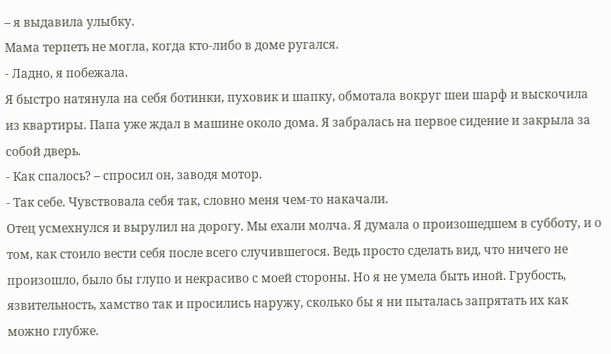– я выдавила улыбку.
Мама терпеть не могла, когда кто-либо в доме ругался.
- Ладно, я побежала.
Я быстро натянула на себя ботинки, пуховик и шапку, обмотала вокруг шеи шарф и выскочила из квартиры. Папа уже ждал в машине около дома. Я забралась на первое сидение и закрыла за собой дверь.
- Как спалось? – спросил он, заводя мотор.
- Так себе. Чувствовала себя так, словно меня чем-то накачали.
Отец усмехнулся и вырулил на дорогу. Мы ехали молча. Я думала о произошедшем в субботу, и о том, как стоило вести себя после всего случившегося. Ведь просто сделать вид, что ничего не произошло, было бы глупо и некрасиво с моей стороны. Но я не умела быть иной. Грубость, язвительность, хамство так и просились наружу, сколько бы я ни пыталась запрятать их как можно глубже.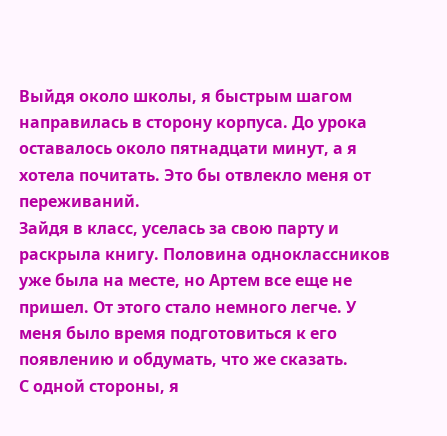Выйдя около школы, я быстрым шагом направилась в сторону корпуса. До урока оставалось около пятнадцати минут, а я хотела почитать. Это бы отвлекло меня от переживаний.
Зайдя в класс, уселась за свою парту и раскрыла книгу. Половина одноклассников уже была на месте, но Артем все еще не пришел. От этого стало немного легче. У меня было время подготовиться к его появлению и обдумать, что же сказать.
С одной стороны, я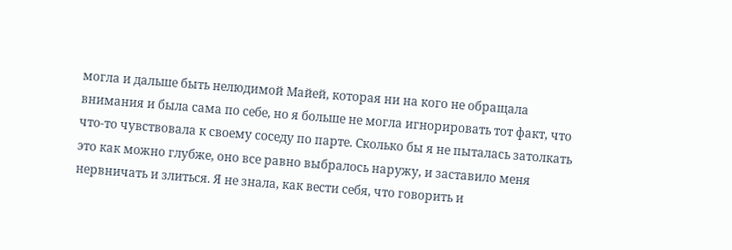могла и дальше быть нелюдимой Майей, которая ни на кого не обращала внимания и была сама по себе, но я больше не могла игнорировать тот факт, что что-то чувствовала к своему соседу по парте. Сколько бы я не пыталась затолкать это как можно глубже, оно все равно выбралось наружу, и заставило меня нервничать и злиться. Я не знала, как вести себя, что говорить и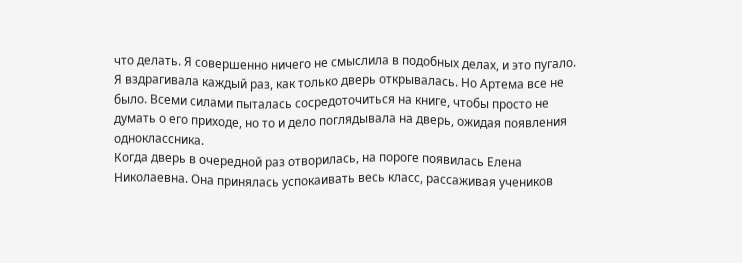что делать. Я совершенно ничего не смыслила в подобных делах, и это пугало.
Я вздрагивала каждый раз, как только дверь открывалась. Но Артема все не было. Всеми силами пыталась сосредоточиться на книге, чтобы просто не думать о его приходе, но то и дело поглядывала на дверь, ожидая появления одноклассника.
Когда дверь в очередной раз отворилась, на пороге появилась Елена Николаевна. Она принялась успокаивать весь класс, рассаживая учеников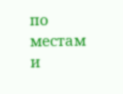по местам и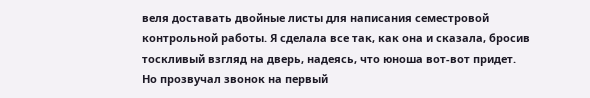веля доставать двойные листы для написания семестровой контрольной работы. Я сделала все так, как она и сказала, бросив тоскливый взгляд на дверь, надеясь, что юноша вот-вот придет.
Но прозвучал звонок на первый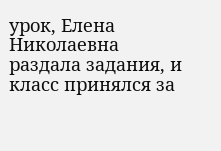урок, Елена Николаевна раздала задания, и класс принялся за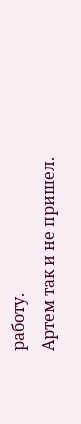работу.
Артем так и не пришел.